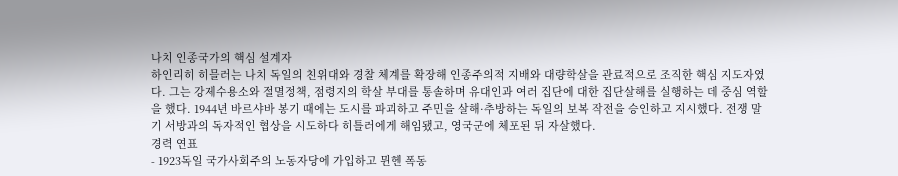나치 인종국가의 핵심 설계자
하인리히 히믈러는 나치 독일의 친위대와 경찰 체계를 확장해 인종주의적 지배와 대량학살을 관료적으로 조직한 핵심 지도자였다. 그는 강제수용소와 절멸정책, 점령지의 학살 부대를 통솔하며 유대인과 여러 집단에 대한 집단살해를 실행하는 데 중심 역할을 했다. 1944년 바르샤바 봉기 때에는 도시를 파괴하고 주민을 살해·추방하는 독일의 보복 작전을 승인하고 지시했다. 전쟁 말기 서방과의 독자적인 협상을 시도하다 히틀러에게 해임됐고, 영국군에 체포된 뒤 자살했다.
경력 연표
- 1923독일 국가사회주의 노동자당에 가입하고 뮌헨 폭동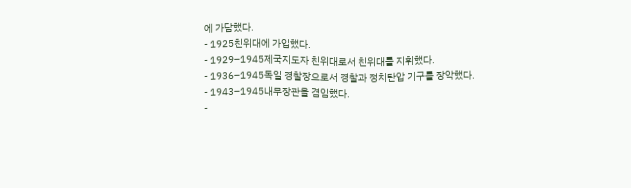에 가담했다.
- 1925친위대에 가입했다.
- 1929–1945제국지도자 친위대로서 친위대를 지휘했다.
- 1936–1945독일 경찰장으로서 경찰과 정치탄압 기구를 장악했다.
- 1943–1945내무장관을 겸임했다.
-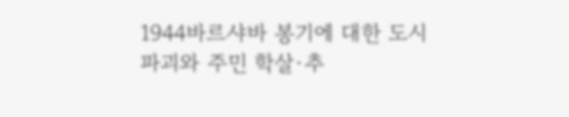1944바르샤바 봉기에 대한 도시 파괴와 주민 학살·추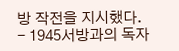방 작전을 지시했다.
- 1945서방과의 독자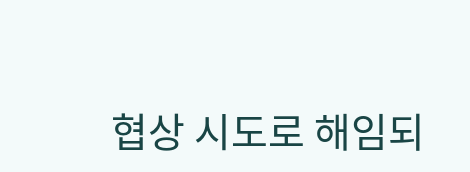협상 시도로 해임되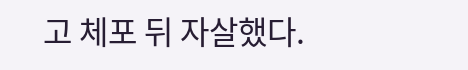고 체포 뒤 자살했다.